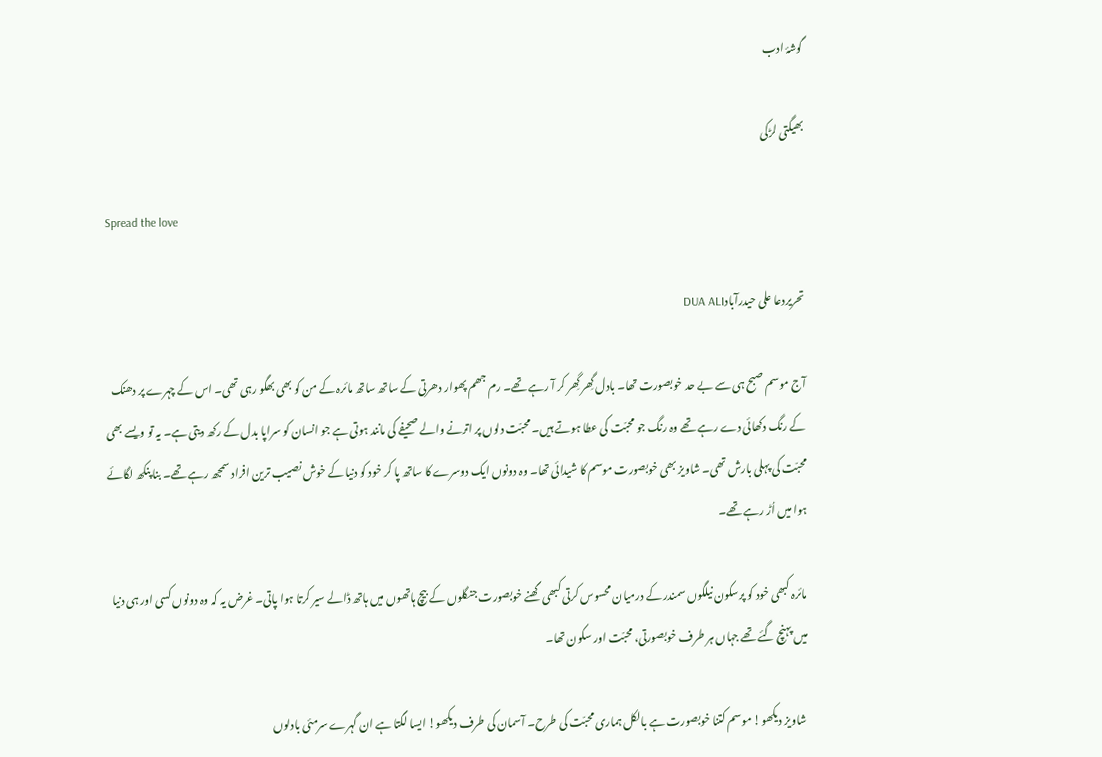گوشۂ ادب

بھیگتی لڑکی

Spread the love

تحریردعا علی حیدرآبادDUA ALI

آج موسم صبح ہی سے بے حد خوبصورت تھا۔ بادل گِھر گِھر کر آ رہے تھے۔ رم جھم پھوار دھرتی کے ساتھ ساتھ مائرہ کے من کو بھی بھگو رہی تھی۔ اس کے چہرے پر دھنک کے رنگ دکھائی دے رہے تھے وہ رنگ جو محبّت کی عطا ہوتے ہیں۔ محبّت دلوں پر اترنے والے صحیفے کی مانند ہوتی ہے جو انسان کو سراپا بدل کے رکھ دیتی ہے۔ یہ تو ویسے بھی محبّت کی پہلی بارش تھی۔ شاویز بھی خوبصورت موسم کا شیدائی تھا۔ وہ دونوں ایک دوسرے کا ساتھ پا کر خود کو دنیا کے خوش نصیب ترین افراد سمجھ رہے تھے۔ بنا پنکھ لگائے ہوا میں اُڑ رہے تھے۔

مائرہ کبھی خود کو پرسکون نیلگوں سمندر کے درمیان محسوس کرتی کبھی گھنے خوبصورت جنگلوں کے بیچ ہاتھوں میں ہاتھ ڈالے سیر کرتا ہوا پاتی۔ غرض یہ کہ وہ دونوں کسی اور ہی دنیا میں پہنچ گئے تھے جہاں ہر طرف خوبصورتی، محبّت اور سکون تھا۔

 شاویز دیکھو! موسم کتنا خوبصورت ہے بالکل ہماری محبّت کی طرح۔ آسمان کی طرف دیکھو! ایسا لگتا ہے ان گہرے سرمئی بادلوں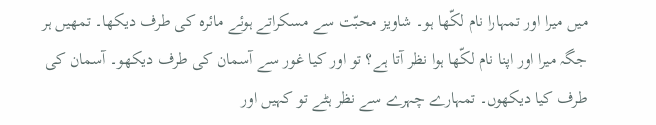میں میرا اور تمہارا نام لکّھا ہو۔ شاویز محبّت سے مسکراتے ہوئے مائرہ کی طرف دیکھا۔ تمھیں ہر جگہ میرا اور اپنا نام لکّھا ہوا نظر آتا ہے؟ تو اور کیا غور سے آسمان کی طرف دیکھو۔ آسمان کی طرف کیا دیکھوں۔ تمہارے چہرے سے نظر ہٹے تو کہیں اور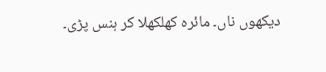دیکھوں ناں۔ مائرہ کھلکھلا کر ہنس پڑی۔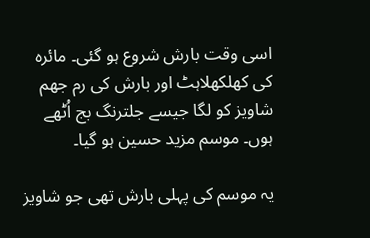اسی وقت بارش شروع ہو گئی۔ مائرہ کی کھلکھلاہٹ اور بارش کی رم جھم شاویز کو لگا جیسے جلترنگ بج اُٹھے ہوں۔ موسم مزید حسین ہو گیا۔

یہ موسم کی پہلی بارش تھی جو شاویز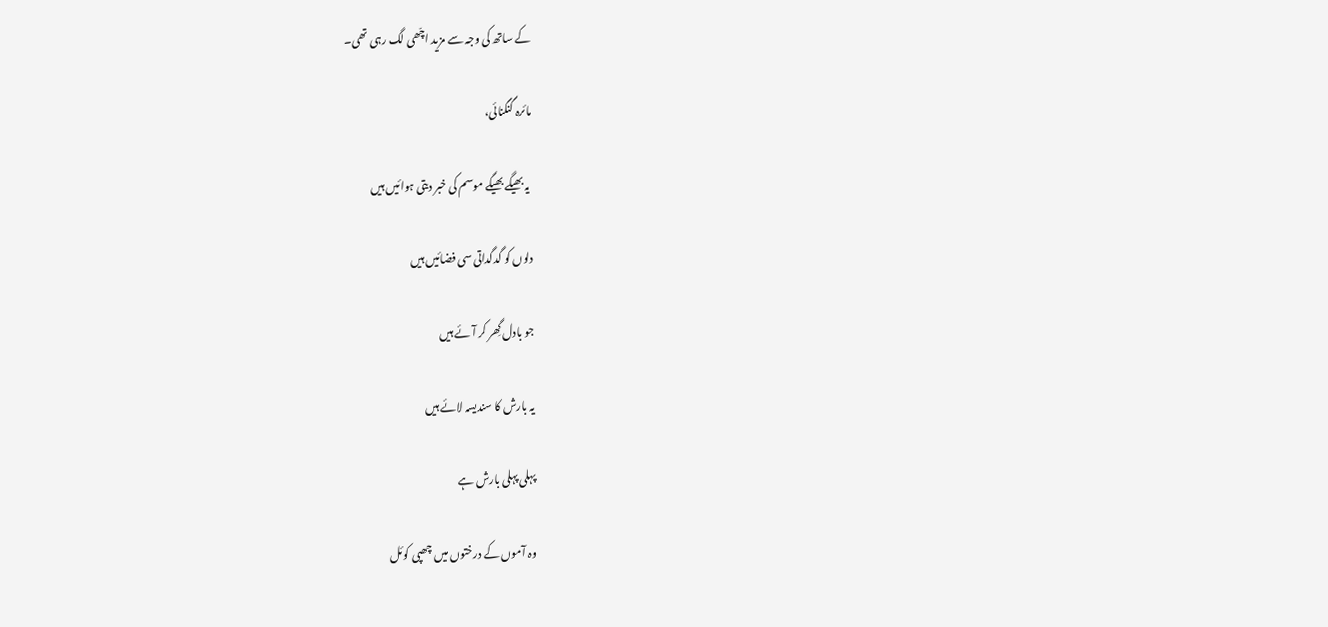کے ساتھ کی وجہ سے مزید اچّھی لگ رہی تھی۔

مائرہ گنگنائی،

 یہ بھیگے بھیگے موسم کی خبر دیتی ہوائیں ہیں

دلوں کو گدگداتی سی فضائیں ہیں

جو بادل گِھر کر آئے ہیں

یہ بارش کا سندیسہ لائے ہیں

پہلی پہلی بارش ہے

وہ آموں کے درختوں میں چھپی کوئل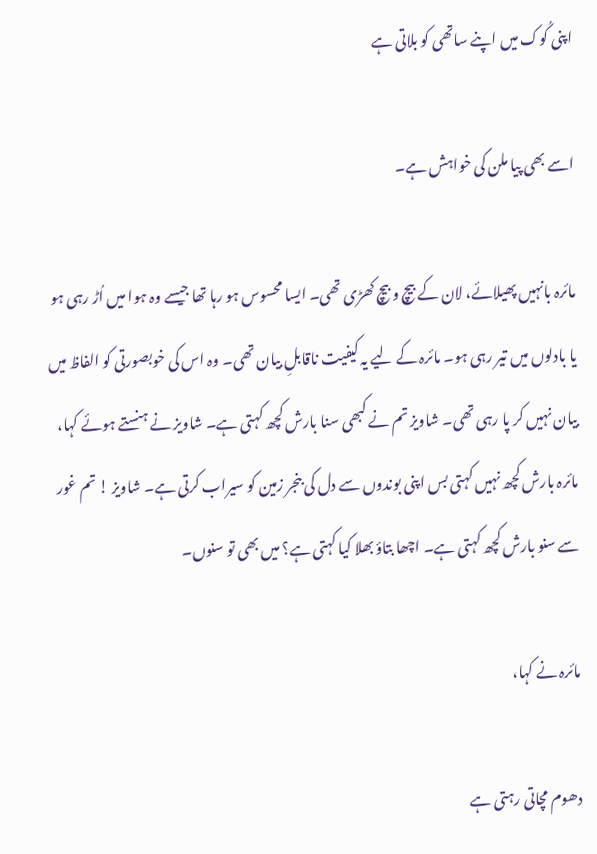اپنی کُوک میں اپنے ساتھی کو بلاتی ہے

اسے بھی پیا ملن کی خواہش ہے۔

مائرہ بانہیں پھیلائے، لان کے بیچ و بیچ کھڑی تھی۔ ایسا محسوس ہو رہا تھا جیسے وہ ہوا میں اُڑ رہی ہو یا بادلوں میں تیر رہی ہو۔ مائرہ کے لیے یہ کیفیت ناقابلِ بیان تھی۔ وہ اس کی خوبصورتی کو الفاظ میں بیان نہیں کر پا رہی تھی۔ شاویز تم نے کبھی سنا بارش کچھ کہتی ہے۔ شاویز نے ہنستے ہوئے کہا، مائرہ بارش کچھ نہیں کہتی بس اپنی بوندوں سے دل کی بنجر زمین کو سیراب کرتی ہے۔ شاویز ! تم غور سے سنو بارش کچھ کہتی ہے۔ اچھا بتاؤ بھلا کیا کہتی ہے؟ میں بھی تو سنوں۔

مائرہ نے کہا،

دھوم مچاتی رہتی ہے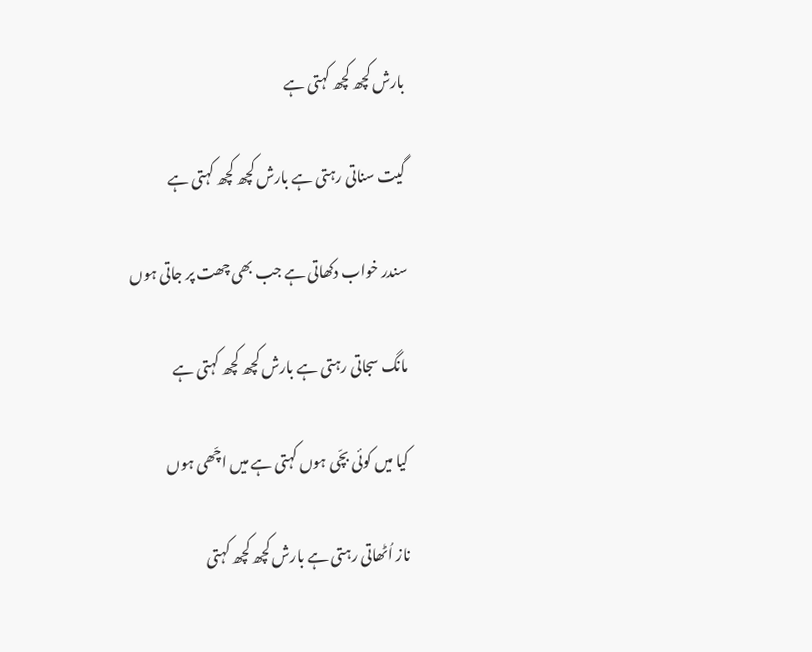بارش کچھ کچھ کہتی ہے

گیت سناتی رہتی ہے بارش کچھ کچھ کہتی ہے

سندر خواب دکھاتی ہے جب بھی چھت پر جاتی ہوں

مانگ سجاتی رہتی ہے بارش کچھ کچھ کہتی ہے

کیا میں کوئی بچّی ہوں کہتی ہے میں اچّھی ہوں

ناز اُٹھاتی رہتی ہے بارش کچھ کچھ کہتی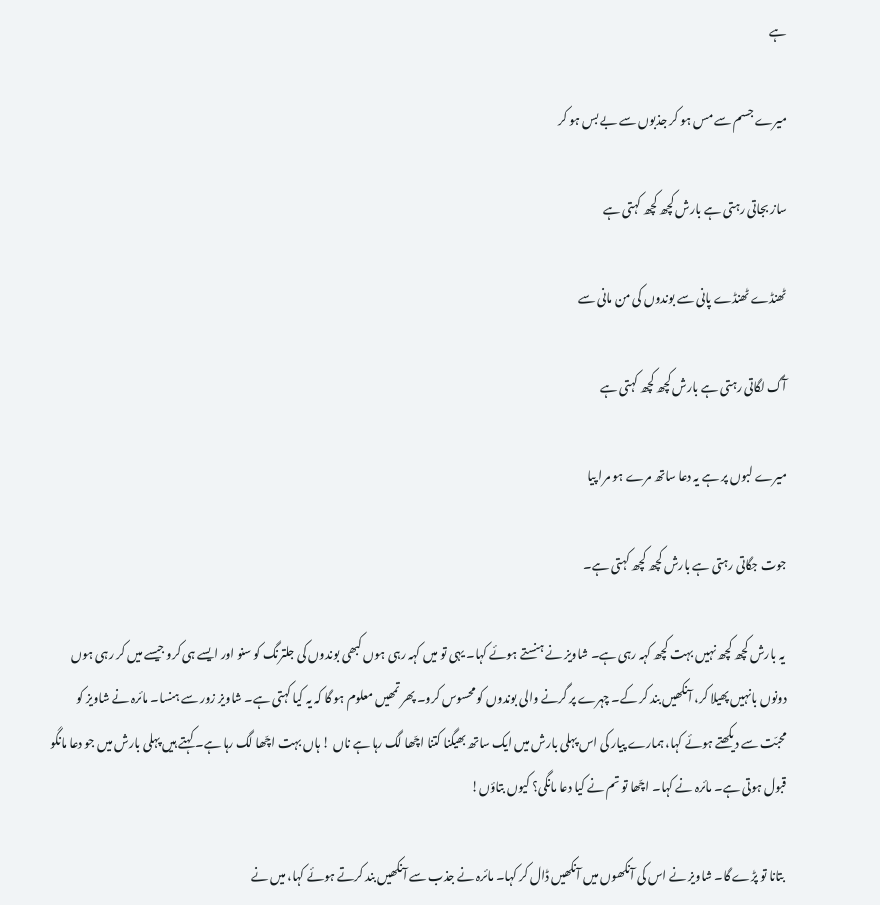ہے

میرے جسم سے مس ہو کر جذبوں سے بے بس ہو کر

ساز بجاتی رہتی ہے بارش کچھ کچھ کہتی ہے

ٹھنڈے ٹھنڈے پانی سے بوندوں کی من مانی سے

آگ لگاتی رہتی ہے بارش کچھ کچھ کہتی ہے

میرے لبوں پر ہے یہ دعا ساتھ مرے ہو مرا پیا

جوت جگاتی رہتی ہے بارش کچھ کچھ کہتی ہے۔

 یہ بارش کچھ کچھ نہیں بہت کچھ کہہ رہی ہے۔ شاویز نے ہنستے ہوئے کہا۔ یہی تو میں کہہ رہی ہوں کبھی بوندوں کی جلترنگ کو سنو اور ایسے ہی کرو جیسے میں کر رہی ہوں دونوں بانہیں پھیلا کر، آنکھیں بند کر کے۔ چہرے پر گرنے والی بوندوں کو محسوس کرو۔ پھر تمھیں معلوم ہو گا کہ یہ کیا کہتی ہے۔ شاویز زور سے ہنسا۔ مائرہ نے شاویز کو محبّت سے دیکھتے ہوئے کہا، ہمارے پیار کی اس پہلی بارش میں ایک ساتھ بھیگنا کتنا اچّھا لگ رہا ہے ناں ! ہاں بہت اچّھا لگ رہا ہے۔ کہتے ہیں پہلی بارش میں جو دعا مانگو قبول ہوتی ہے۔ مائرہ نے کہا۔ اچّھا تو تم نے کیا دعا مانگی؟ کیوں بتاؤں!

 بتانا تو پڑے گا۔ شاویز نے اس کی آنکھوں میں آنکھیں ڈال کر کہا۔ مائرہ نے جذب سے آنکھیں بند کرتے ہوئے کہا، میں نے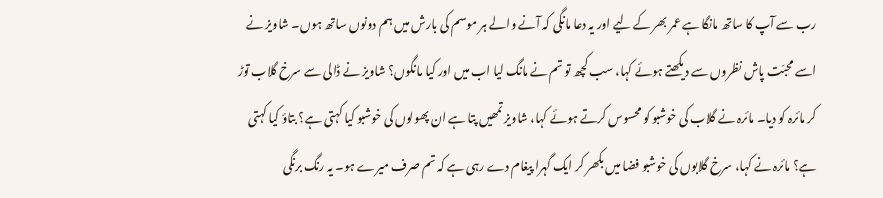رب سے آپ کا ساتھ مانگا ہے عمر بھر کے لیے اور یہ دعا مانگی کہ آنے والے ہر موسم کی بارش میں ہم دونوں ساتھ ہوں۔ شاویز نے اسے محبّت پاش نظروں سے دیکھتے ہوئے کہا، سب کچھ تو تم نے مانگ لیا اب میں اور کیا مانگوں؟ شاویز نے ڈالی سے سرخ گلاب توڑ کر مائرہ کو دیا۔ مائرہ نے گلاب کی خوشبو کو محسوس کرتے ہوئے کہا، شاویز تمھیں پتا ہے ان پھولوں کی خوشبو کیا کہتی ہے؟ بتاؤ کیا کہتی ہے؟ مائرہ نے کہا، سرخ گلابوں کی خوشبو فضا میں بکھر کر ایک گہرا پیغام دے رہی ہے کہ تم صرف میرے ہو۔ یہ رنگ برنگی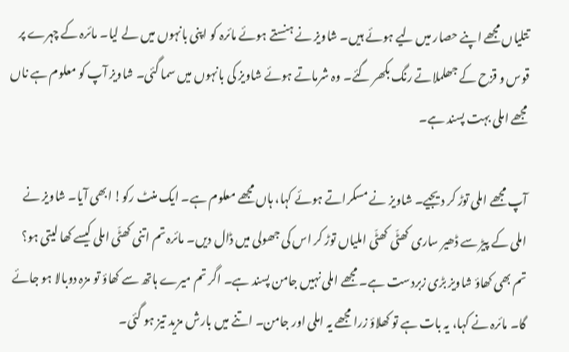تتلیاں مجھے اپنے حصار میں لیے ہوئے ہیں۔ شاویز نے ہنستے ہوئے مائرہ کو اپنی بانہوں میں لے لیا۔ مائرہ کے چہرے پر قوس و قزح کے جھلملاتے رنگ بکھر گئے۔ وہ شرماتے ہوئے شاویز کی بانہوں میں سما گئی۔ شاویز آپ کو معلوم ہے ناں مجھے املی بہت پسند ہے۔

آپ مجھے املی توڑ کر دیجیے۔ شاویز نے مسکراتے ہوئے کہا، ہاں مجھے معلوم ہے۔ ایک منٹ رکو! ابھی آیا۔ شاویز نے املی کے پیڑ سے ڈھیر ساری کھٹّی کھٹّی املیاں توڑ کر اس کی جھولی میں ڈال دیں۔ مائرہ تم اتنی کھٹّی املی کیسے کھا لیتی ہو؟ تم بھی کھاؤ شاویز بڑی زبردست ہے۔ مجھے املی نہیں جامن پسند ہے۔ اگر تم میرے ہاتھ سے کھاؤ تو مزہ دوبالا ہو جائے گا۔ مائرہ نے کہا، یہ بات ہے تو کھلاؤ زرا مجھے یہ املی اور جامن۔ اتنے میں بارش مزید تیز ہو گئی۔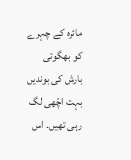مائرہ کے چہرے کو بھگوتی بارش کی بوندیں بہت اچّھی لگ رہی تھیں۔ اس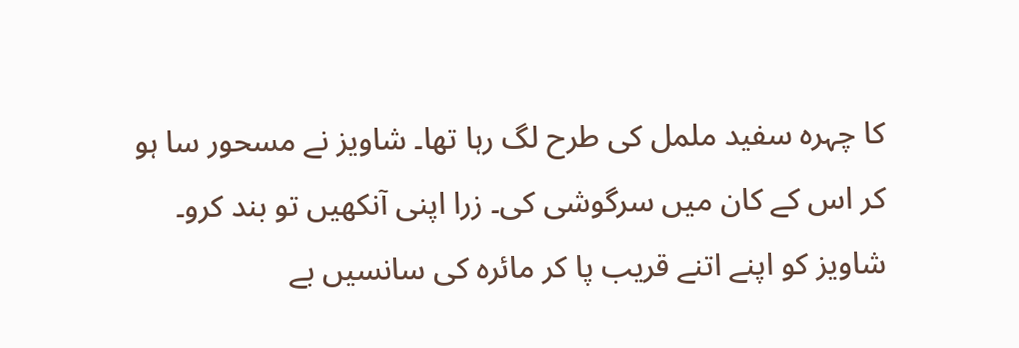کا چہرہ سفید ململ کی طرح لگ رہا تھا۔ شاویز نے مسحور سا ہو کر اس کے کان میں سرگوشی کی۔ زرا اپنی آنکھیں تو بند کرو۔ شاویز کو اپنے اتنے قریب پا کر مائرہ کی سانسیں بے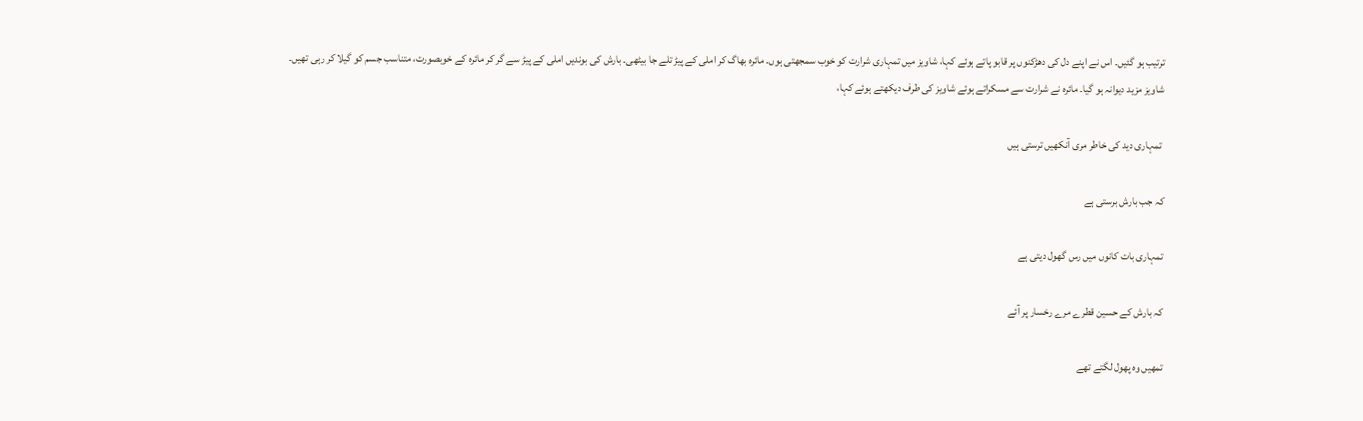ترتیب ہو گئیں۔ اس نے اپنے دل کی دھڑکنوں پر قابو پاتے ہوئے کہا، شاویز میں تمہاری شرارت کو خوب سمجھتی ہوں۔ مائرہ بھاگ کر املی کے پیڑ تلے جا بیٹھی۔ بارش کی بوندیں املی کے پیڑ سے گر کر مائرہ کے خوبصورت، متناسب جسم کو گیلا کر رہی تھیں۔ شاویز مزید دیوانہ ہو گیا۔ مائرہ نے شرارت سے مسکراتے ہوئے شاویز کی طرف دیکھتے ہوئے کہا،

 تمہاری دید کی خاطر مری آنکھیں ترستی ہیں

کہ جب بارش برستی ہے

تمہاری بات کانوں میں رس گھول دیتی ہے

کہ بارش کے حسین قطرے مرے رخسار پر آئے

تمھیں وہ پھول لگتے تھے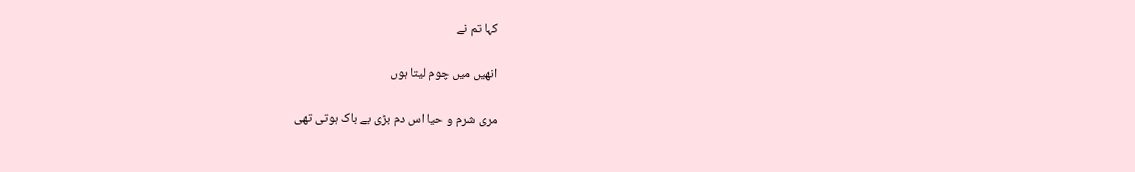کہا تم نے

انھیں میں چوم لیتا ہوں

مری شرم و حیا اس دم بڑی بے باک ہوتی تھی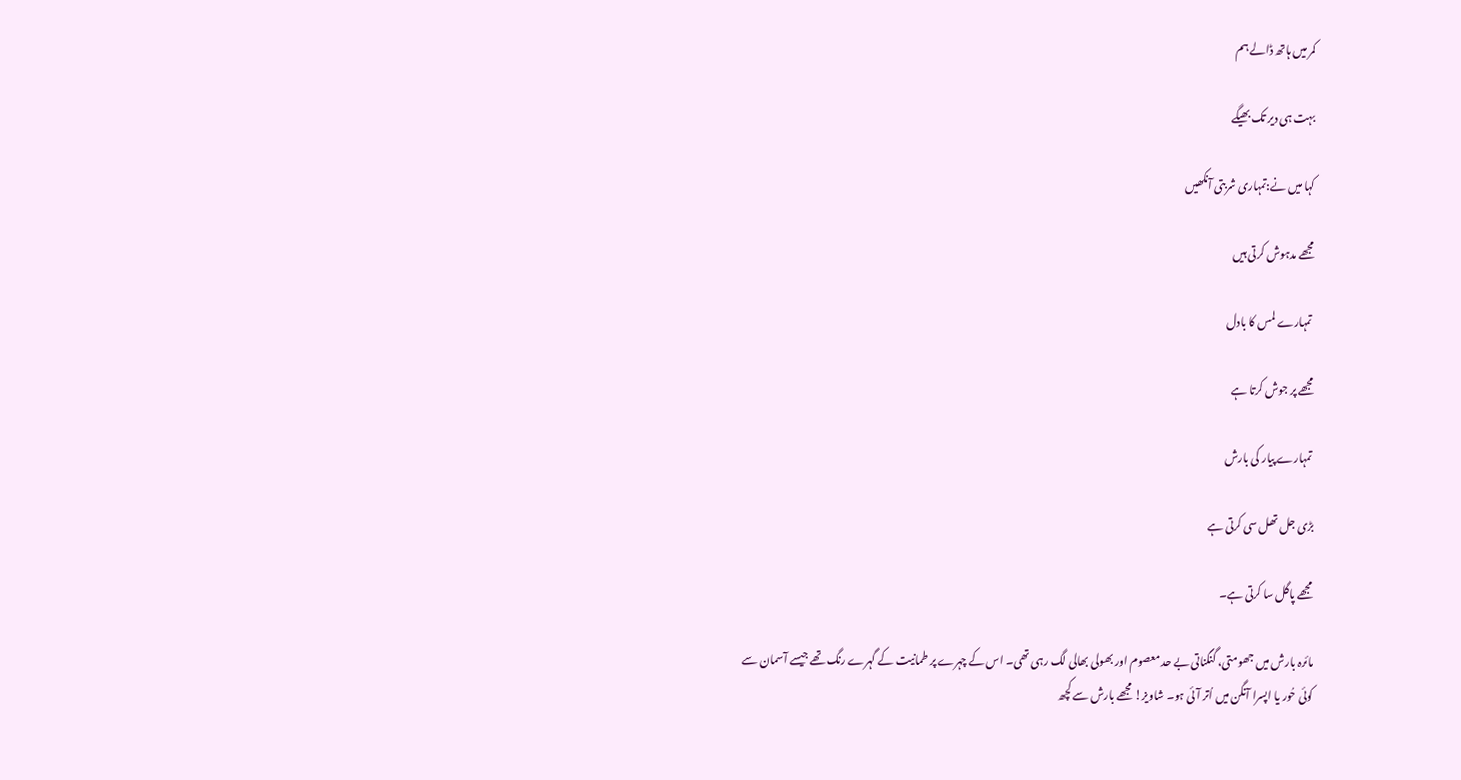کمر میں ہاتھ ڈالے ہم

بہت ہی دیر تک بھیگے

کہا میں نے:تمہاری شربتی آنکھیں

مجھے مدہوش کرتی ہیں

 تمہارے لمس کا بادل

مجھے پر جوش کرتا ہے

 تمہارے پیار کی بارش

بڑی جل تھل سی کرتی ہے

مجھے پاگل سا کرتی ہے۔

مائرہ بارش میں جھومتی، گنگناتی بے حد معصوم اور بھولی بھالی لگ رہی تھی۔ اس کے چہرے پر طمانیت کے گہرے رنگ تھے جیسے آسمان سے کوئی حُور یا اپسرا آنگن میں اُتر آئی ہو۔ شاویز! مجھے بارش سے کچھ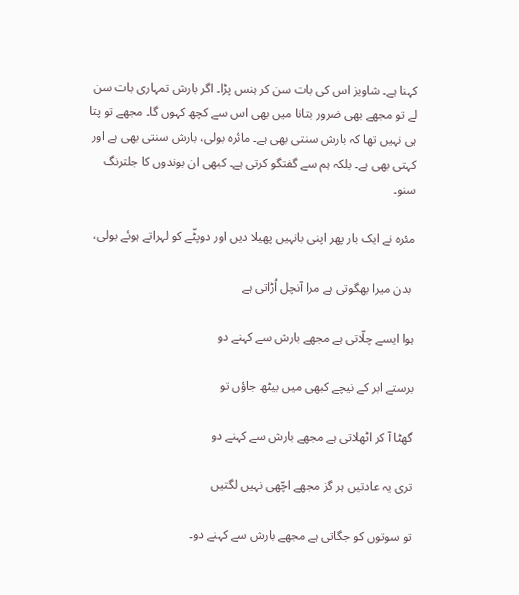کہنا ہے۔ شاویز اس کی بات سن کر ہنس پڑا۔ اگر بارش تمہاری بات سن لے تو مجھے بھی ضرور بتانا میں بھی اس سے کچھ کہوں گا۔ مجھے تو پتا ہی نہیں تھا کہ بارش سنتی بھی ہے۔ مائرہ بولی، بارش سنتی بھی ہے اور کہتی بھی ہے۔ بلکہ ہم سے گفتگو کرتی ہے۔ کبھی ان بوندوں کا جلترنگ سنو۔

مئرہ نے ایک بار پھر اپنی بانہیں پھیلا دیں اور دوپٹّے کو لہراتے ہوئے بولی،

 بدن میرا بھگوتی ہے مرا آنچل اُڑاتی ہے

ہوا ایسے چلّاتی ہے مجھے بارش سے کہنے دو

برستے ابر کے نیچے کبھی میں بیٹھ جاؤں تو

گھٹا آ کر اٹھلاتی ہے مجھے بارش سے کہنے دو

تری یہ عادتیں ہر گز مجھے اچّھی نہیں لگتیں

تو سوتوں کو جگاتی ہے مجھے بارش سے کہنے دو۔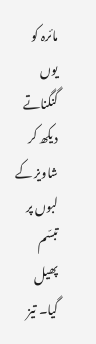مائرہ کو یوں گنگناتے دیکھ کر شاویز کے لبوں پر تبسّم پھیل گیا۔ تیز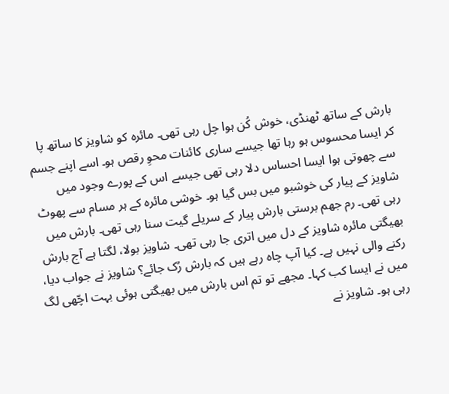بارش کے ساتھ ٹھنڈی، خوش کُن ہوا چل رہی تھی۔ مائرہ کو شاویز کا ساتھ پا کر ایسا محسوس ہو رہا تھا جیسے ساری کائنات محوِ رقص ہو۔ اسے اپنے جسم سے چھوتی ہوا ایسا احساس دلا رہی تھی جیسے اس کے پورے وجود میں شاویز کے پیار کی خوشبو میں بس گیا ہو۔ خوشی مائرہ کے ہر مسام سے پھوٹ رہی تھی۔ رم جھم برستی بارش پیار کے سریلے گیت سنا رہی تھی۔ بارش میں بھیگتی مائرہ شاویز کے دل میں اتری جا رہی تھی۔ شاویز بولا، لگتا ہے آج بارش رکنے والی نہیں ہے۔ کیا آپ چاہ رہے ہیں کہ بارش رُک جائے؟ شاویز نے جواب دیا، میں نے ایسا کب کہا۔ مجھے تو تم اس بارش میں بھیگتی ہوئی بہت اچّھی لگ رہی ہو۔ شاویز نے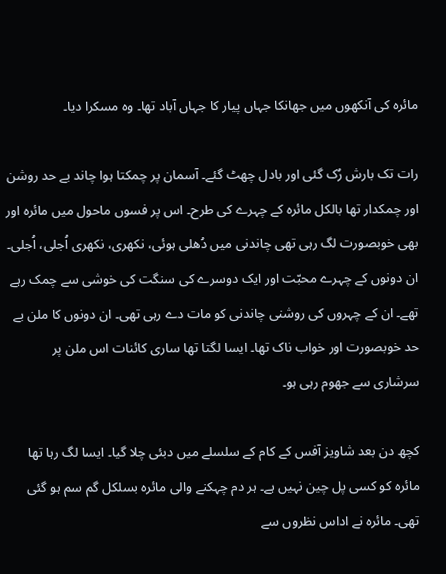مائرہ کی آنکھوں میں جھانکا جہاں پیار کا جہاں آباد تھا۔ وہ مسکرا دیا۔

رات تک بارش رُک گئی اور بادل چھٹ گئے۔ آسمان پر چمکتا ہوا چاند بے حد روشن اور چمکدار تھا بالکل مائرہ کے چہرے کی طرح۔ اس پر فسوں ماحول میں مائرہ اور بھی خوبصورت لگ رہی تھی چاندنی میں دُھلی ہوئی، نکھری، نکھری اُجلی، اُجلی۔ ان دونوں کے چہرے محبّت اور ایک دوسرے کی سنگت کی خوشی سے چمک رہے تھے۔ ان کے چہروں کی روشنی چاندنی کو مات دے رہی تھی۔ ان دونوں کا ملن بے حد خوبصورت اور خواب ناک تھا۔ ایسا لگتا تھا ساری کائنات اس ملن پر سرشاری سے جھوم رہی ہو۔

کچھ دن بعد شاویز آفس کے کام کے سلسلے میں دبئی چلا گیا۔ ایسا لگ رہا تھا مائرہ کو کسی پل چین نہیں ہے۔ ہر دم چہکنے والی مائرہ بسلکل گم سم ہو گئی تھی۔ مائرہ نے اداس نظروں سے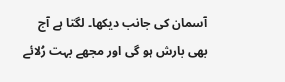آسمان کی جانب دیکھا۔ لگتا ہے آج بھی بارش ہو گی اور مجھے بہت رُلائے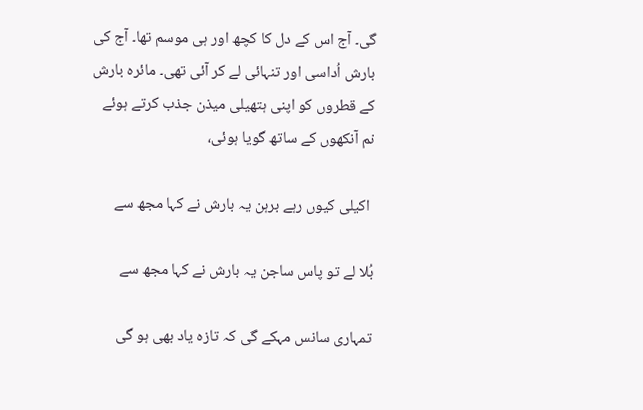گی۔ آج اس کے دل کا کچھ اور ہی موسم تھا۔ آج کی بارش اُداسی اور تنہائی لے کر آئی تھی۔ مائرہ بارش کے قطروں کو اپنی ہتھیلی میذن جذب کرتے ہوئے نم آنکھوں کے ساتھ گویا ہوئی،

 اکیلی کیوں رہے برہن یہ بارش نے کہا مجھ سے

بُلا لے تو پاس ساجن یہ بارش نے کہا مجھ سے

تمہاری سانس مہکے گی کہ تازہ یاد بھی ہو گی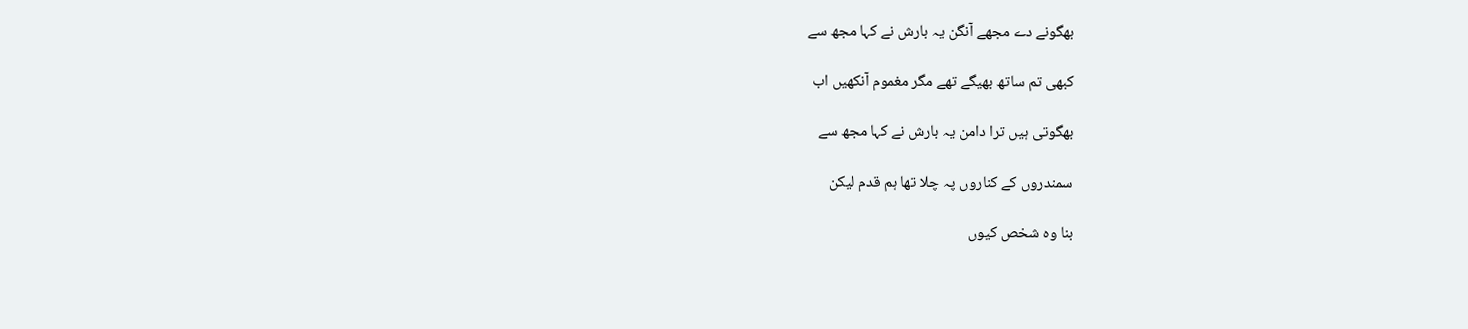بھگونے دے مجھے آنگن یہ بارش نے کہا مجھ سے

کبھی تم ساتھ بھیگے تھے مگر مغموم آنکھیں اب

بھگوتی ہیں ترا دامن یہ بارش نے کہا مجھ سے

سمندروں کے کناروں پہ چلا تھا ہم قدم لیکن

بنا وہ شخص کیوں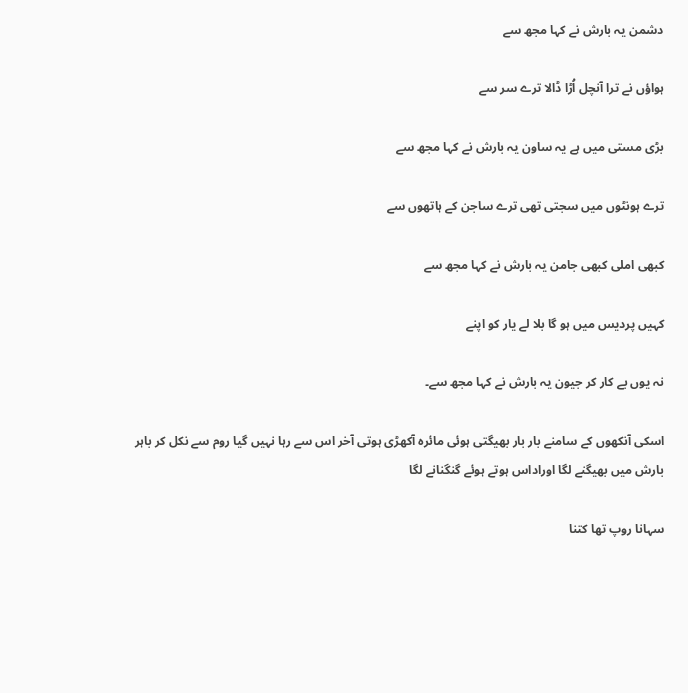دشمن یہ بارش نے کہا مجھ سے

ہواؤں نے ترا آنچل اُڑا ڈالا ترے سر سے

بڑی مستی میں ہے یہ ساون یہ بارش نے کہا مجھ سے

ترے ہونٹوں میں سجتی تھی ترے ساجن کے ہاتھوں سے

کبھی املی کبھی جامن یہ بارش نے کہا مجھ سے

کہیں پردیس میں ہو گا بلا لے یار کو اپنے

نہ یوں بے کار کر جیون یہ بارش نے کہا مجھ سے۔

اسکی آنکھوں کے سامنے بار بار بھیگتی ہوئی مائرہ آکھڑی ہوتی آخر اس سے رہا نہیں گیا روم سے نکل کر باہر بارش میں بھیگنے لگا اوراداس ہوتے ہوئے گنگنانے لگا

سہانا روپ تھا کتنا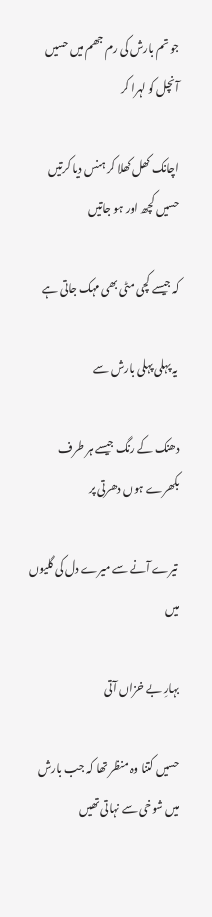جو تم بارش کی رم جھم میں حسیں آنچل کو لہرا کر

اچانک کھل کھلا کر ہنس دیا کرتیں حسیں کچھ اور ہو جاتیں

کہ جیسے کچی مٹی بھی مہک جاتی ہے

 یہ پہلی پہلی بارش سے

دھنک کے رنگ جیسے ہر طرف بکھرے ہوں دھرتی پر

 تیرے آنے سے میرے دل کی گلیوں میں

بہارِ بے خزاں آتی

حسیں کتنا وہ منظر تھا کہ جب بارش میں شوخی سے نہاتی تھیں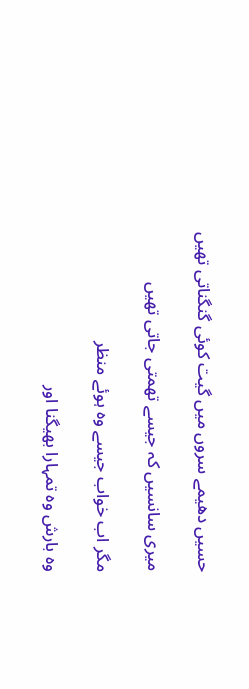حسیں دھیمے سروں میں گیت کوئی گنگناتی تھیں

میری سانسیں کہ جیسے تھمتی جاتی تھیں

مگر اب خواب جیسے وہ ہوئے منظر

وہ بارش وہ تمہارا بھیگنا اور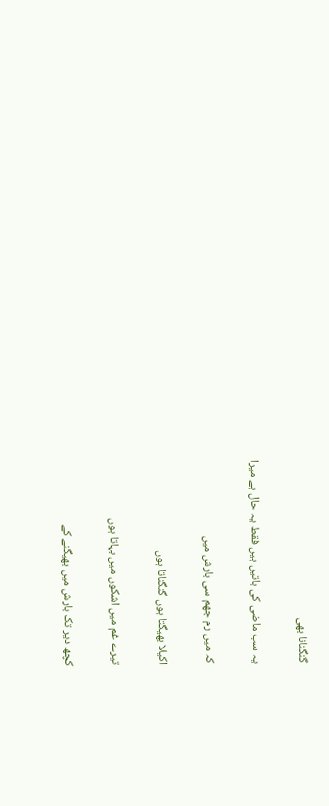گنگنانا بھی

یہ سب ماضی کی باتیں ہیں فقط یہ حال ہے میرا

کہ میں رم جھم سی بارش میں

اکیلا بھیگتا ہوں گنگناتا ہوں

تیرے غم میں اشکوں میں بہاتا ہوں

کچھ دیر تک بارش میں بھیگنے کے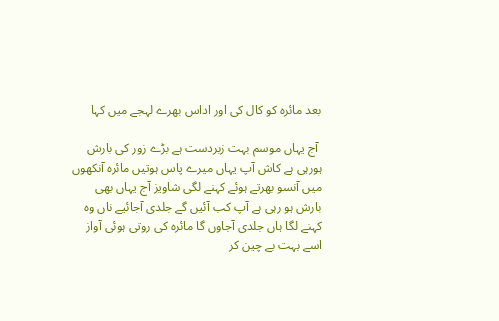بعد مائرہ کو کال کی اور اداس بھرے لہجے میں کہا

 آج یہاں موسم بہت زبردست ہے بڑے زور کی بارش ہورہی ہے کاش آپ یہاں میرے پاس ہوتیں مائرہ آنکھوں میں آنسو بھرتے ہوئے کہنے لگی شاویز آج یہاں بھی بارش ہو رہی ہے آپ کب آئیں گے جلدی آجائیے ناں وہ کہنے لگا ہاں جلدی آجاوں گا مائرہ کی روتی ہوئی آواز اسے بہت بے چین کر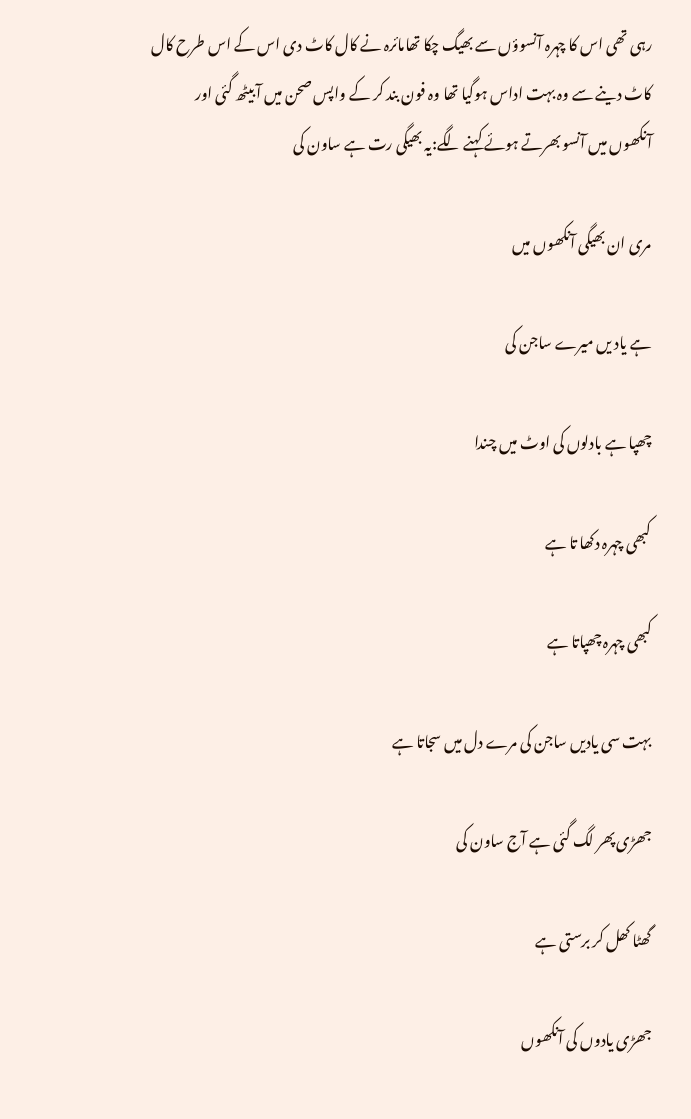رہی تھی اس کا چہرہ آنسوؤں سے بھیگ چکا تھامائرہ نے کال کاٹ دی اس کے اس طرح کال کاٹ دینے سے وہ بہت اداس ہوگیا تھا وہ فون بند کر کے واپس صحن میں آ بیٹھ گئی اور آنکھوں میں آنسو بھرتے ہوئے کہنے لگے:یہ بھیگی رت ہے ساون کی

مری ان بھیگی آنکھوں میں

ہے یاد یں میرے ساجن کی

چھپا ہے بادلوں کی اوٹ میں چندا

کبھی چہرہ دکھا تا ہے

کبھی چہرہ چھپاتا ہے

بہت سی یادیں ساجن کی مرے دل میں سجاتا ہے

جھڑی پھر لگ گئی ہے آج ساون کی

گھٹا کھل کر برستی ہے

جھڑی یادوں کی آنکھوں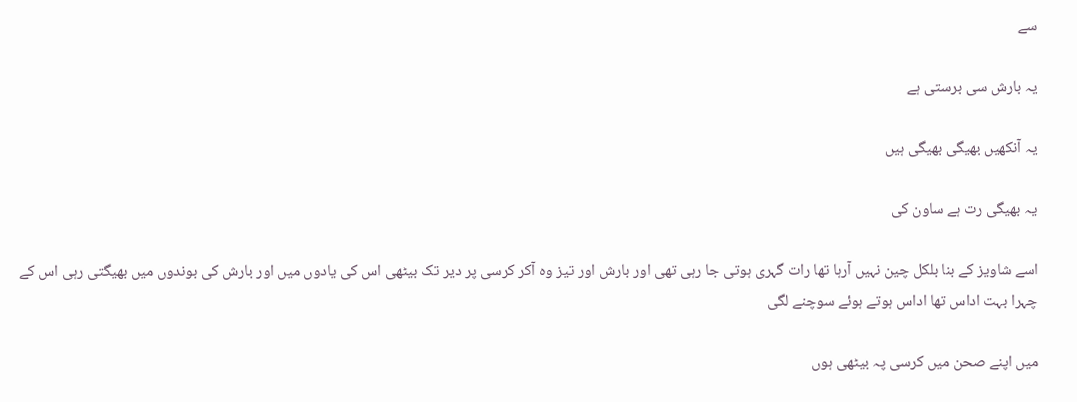سے

یہ بارش سی برستی ہے

یہ آنکھیں بھیگی بھیگی ہیں

یہ بھیگی رت ہے ساون کی

اسے شاویز کے بنا بلکل چین نہیں آرہا تھا رات گہری ہوتی جا رہی تھی اور بارش اور تیز وہ آکر کرسی پر دیر تک بیٹھی اس کی یادوں میں اور بارش کی بوندوں میں بھیگتی رہی اس کے چہرا بہت اداس تھا اداس ہوتے ہوئے سوچنے لگی

میں اپنے صحن میں کرسی پہ بیٹھی ہوں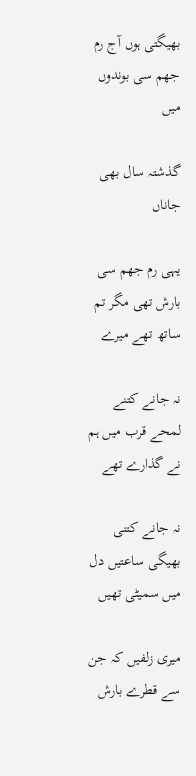بھیگتی ہوں آج رم جھم سی بوندوں میں

گذشتہ سال بھی جاناں

یہی رم جھم سی بارش تھی مگر تم ساتھ تھے میرے

نہ جانے کتنے لمحے قرب میں ہم نے گذارے تھے

نہ جانے کتنی بھیگی ساعتیں دل میں سمیٹی تھیں

میری زلفیں کہ جن سے قطرے بارش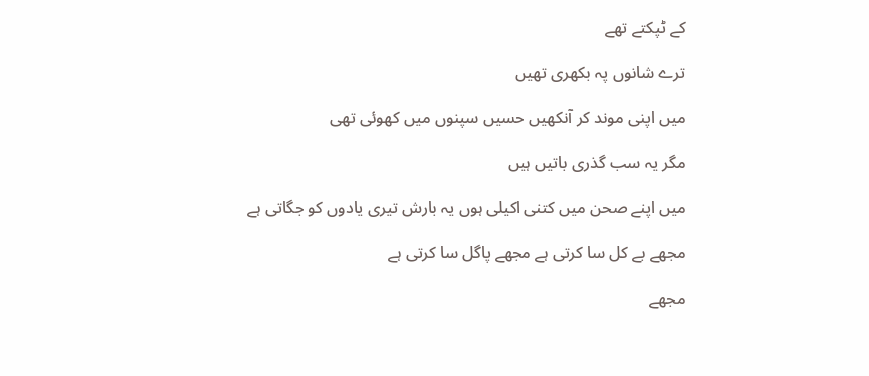کے ٹپکتے تھے

ترے شانوں پہ بکھری تھیں

میں اپنی موند کر آنکھیں حسیں سپنوں میں کھوئی تھی

مگر یہ سب گذری باتیں ہیں

میں اپنے صحن میں کتنی اکیلی ہوں یہ بارش تیری یادوں کو جگاتی ہے

مجھے بے کل سا کرتی ہے مجھے پاگل سا کرتی ہے

مجھے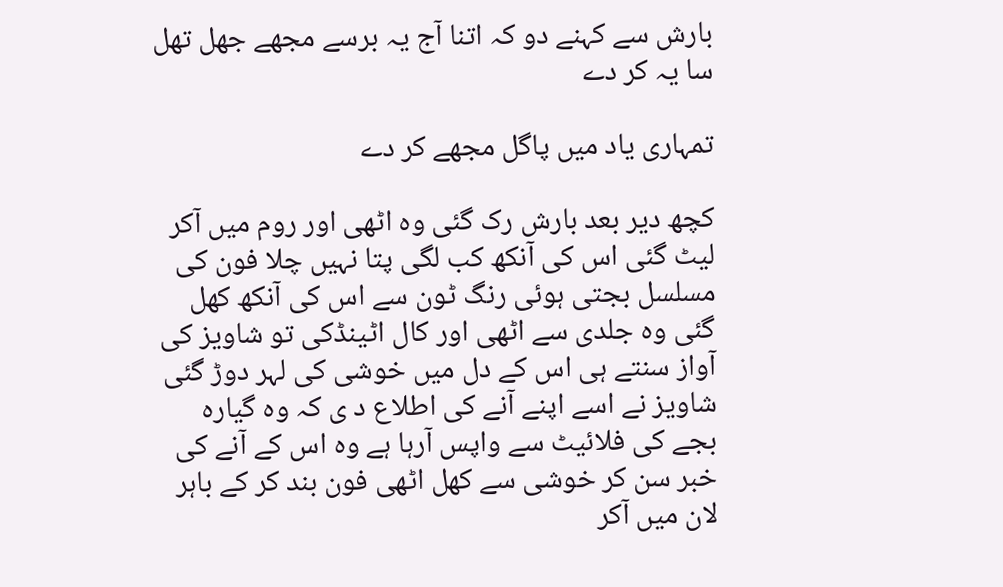بارش سے کہنے دو کہ اتنا آج یہ برسے مجھے جھل تھل سا یہ کر دے

تمہاری یاد میں پاگل مجھے کر دے

کچھ دیر بعد بارش رک گئی وہ اٹھی اور روم میں آکر لیٹ گئی اس کی آنکھ کب لگی پتا نہیں چلا فون کی مسلسل بجتی ہوئی رنگ ٹون سے اس کی آنکھ کھل گئی وہ جلدی سے اٹھی اور کال اٹینڈکی تو شاویز کی آواز سنتے ہی اس کے دل میں خوشی کی لہر دوڑ گئی شاویز نے اسے اپنے آنے کی اطلاع د ی کہ وہ گیارہ بجے کی فلائیٹ سے واپس آرہا ہے وہ اس کے آنے کی خبر سن کر خوشی سے کھل اٹھی فون بند کر کے باہر لان میں آکر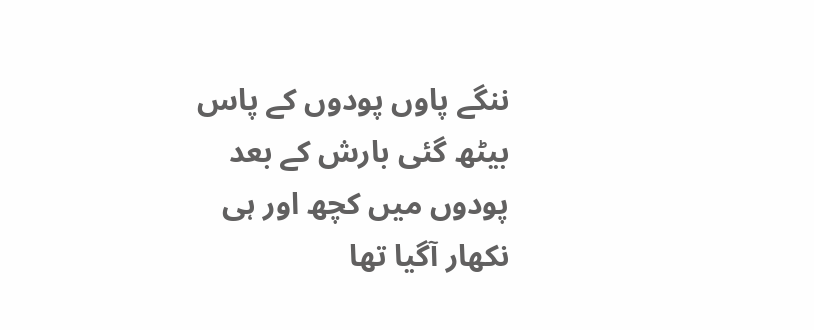ننگے پاوں پودوں کے پاس بیٹھ گئی بارش کے بعد پودوں میں کچھ اور ہی نکھار آگیا تھا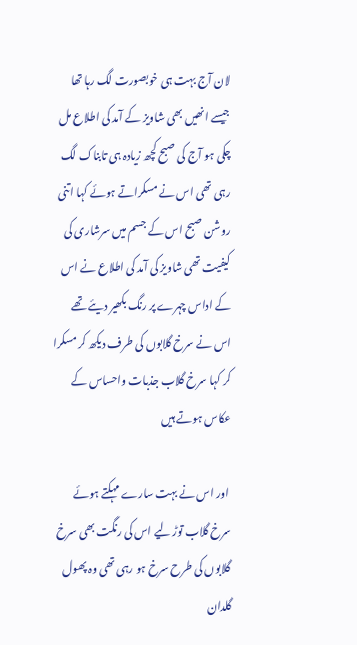لان آج بہت ہی خوبصورت لگ رہا تھا جیسے انھیں بھی شاویز کے آمد کی اطلاع مل چکی ہو آج کی صبح کچھ زیادہ ہی تابناک لگ رہی تھی اس نے مسکراتے ہوئے کہا اتنی روشن صبح اس کے جسم میں سرشاری کی کیفیت تھی شاویز کی آمد کی اطلاع نے اس کے اداس چہرے پر رنگ بکھیر دیئے تھے اس نے سرخ گلابوں کی طرف دیکھ کر مسکرا کر کہا سرخ گلاب جذبات واحساس کے عکاس ہوتے ہیں

 اور اس نے بہت سارے مہکتے ہوئے سرخ گلاب توڑ لیے اس کی رنگت بھی سرخ گلابوں کی طرح سرخ ہو رہی تھی وہ پھول گلدان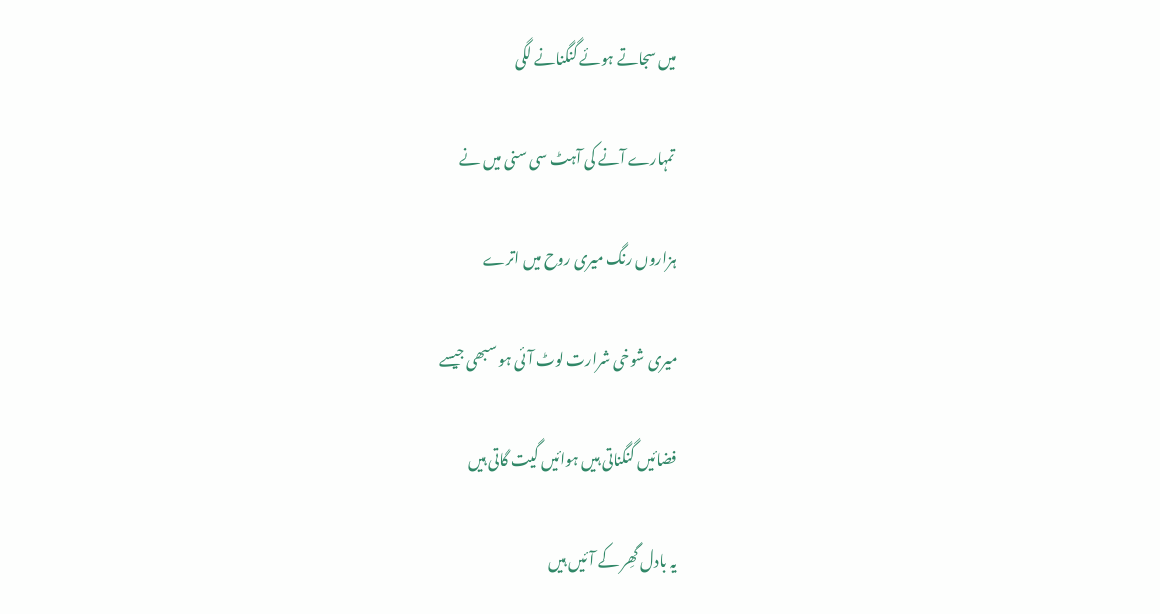میں سجاتے ہوئے گنگنانے لگی

 تمہارے آنے کی آہٹ سی سنی میں نے

ہزاروں رنگ میری روح میں اترے

میری شوخی شرارت لوٹ آئی ہو سبھی جیسے

فضائیں گنگناتی ہیں ہوائیں گیت گاتی ہیں

یہ بادل گھِر کے آئیں ہیں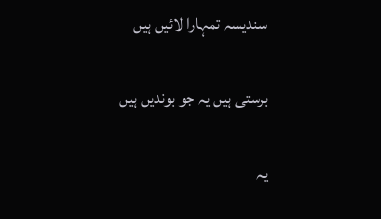سندیسہ تمہارا لائیں ہیں

برستی ہیں یہ جو بوندیں ہیں

یہ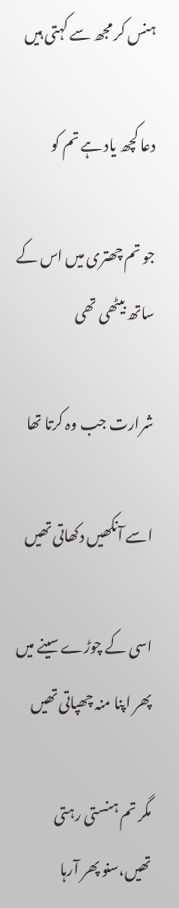ہنس کر مجھ سے کہتی ہیں

دعا کچھ یاد ہے تم کو

جو تم چھتری میں اس کے ساتھ بیٹھی تھی

شرارت جب وہ کرتا تھا

اسے آنکھیں دکھاتی تھیں

اسی کے چوڑے سینے میں پھر اپنا منہ چھپاتی تھیں

مگر تم ہنستی رہتی تھیں،سنو پھر آرہا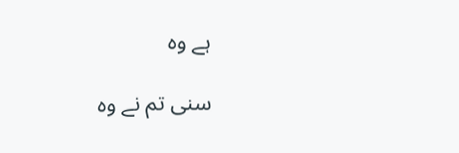ہے وہ

سنی تم نے وہ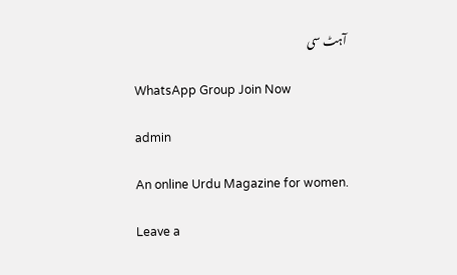آہٹ سی

WhatsApp Group Join Now

admin

An online Urdu Magazine for women.

Leave a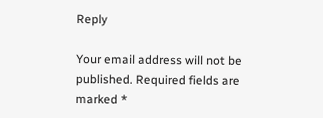Reply

Your email address will not be published. Required fields are marked *